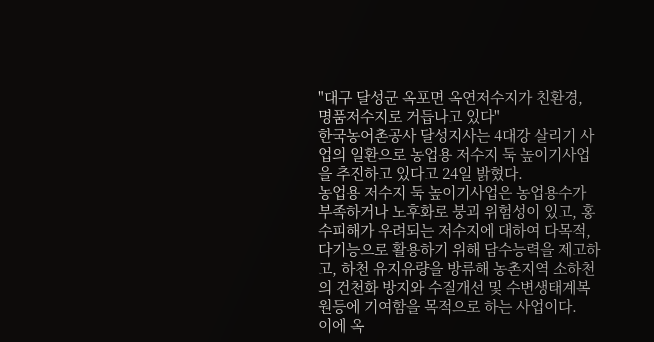"대구 달성군 옥포면 옥연저수지가 친환경, 명품저수지로 거듭나고 있다"
한국농어촌공사 달성지사는 4대강 살리기 사업의 일환으로 농업용 저수지 둑 높이기사업을 추진하고 있다고 24일 밝혔다.
농업용 저수지 둑 높이기사업은 농업용수가 부족하거나 노후화로 붕괴 위험성이 있고, 홍수피해가 우려되는 저수지에 대하여 다목적, 다기능으로 활용하기 위해 담수능력을 제고하고, 하천 유지유량을 방류해 농촌지역 소하천의 건천화 방지와 수질개선 및 수변생태계복원등에 기여함을 목적으로 하는 사업이다.
이에 옥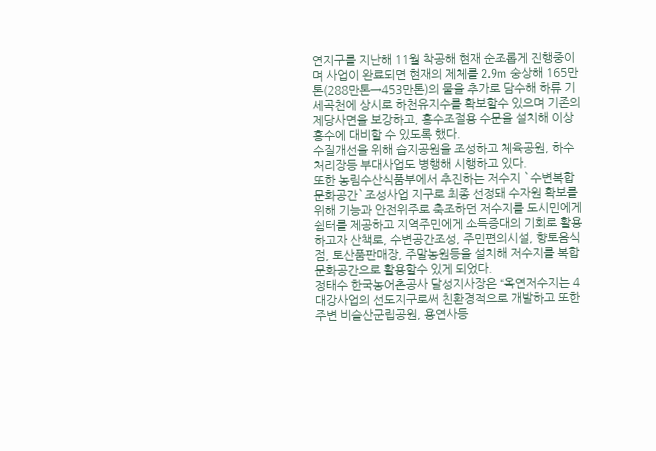연지구를 지난해 11월 착공해 현재 순조롭게 진행중이며 사업이 완료되면 현재의 제체를 2.9m 숭상해 165만톤(288만톤→453만톤)의 물을 추가로 담수해 하류 기세곡천에 상시로 하천유지수를 확보할수 있으며 기존의 제당사면을 보강하고, 홍수조절용 수문을 설치해 이상홍수에 대비할 수 있도록 했다.
수질개선을 위해 습지공원을 조성하고 체육공원, 하수처리장등 부대사업도 병행해 시행하고 있다.
또한 농림수산식품부에서 추진하는 저수지 `수변복합문화공간`조성사업 지구로 최종 선정돼 수자원 확보를 위해 기능과 안전위주로 축조하던 저수지를 도시민에게 쉼터를 제공하고 지역주민에게 소득증대의 기회로 활용하고자 산책로, 수변공간조성, 주민편의시설, 향토음식점, 토산품판매장, 주말농원등을 설치해 저수지를 복합문화공간으로 활용할수 있게 되었다.
정태수 한국농어촌공사 달성지사장은 “옥연저수지는 4대강사업의 선도지구로써 친환경적으로 개발하고 또한 주변 비슬산군립공원, 용연사등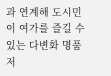과 연계해 도시민이 여가를 즐길 수 있는 다변화 명품저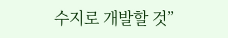수지로 개발할 것”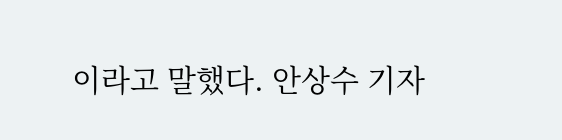이라고 말했다. 안상수 기자